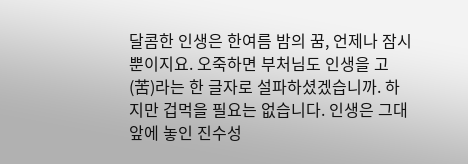달콤한 인생은 한여름 밤의 꿈, 언제나 잠시뿐이지요. 오죽하면 부처님도 인생을 고(苦)라는 한 글자로 설파하셨겠습니까. 하지만 겁먹을 필요는 없습니다. 인생은 그대 앞에 놓인 진수성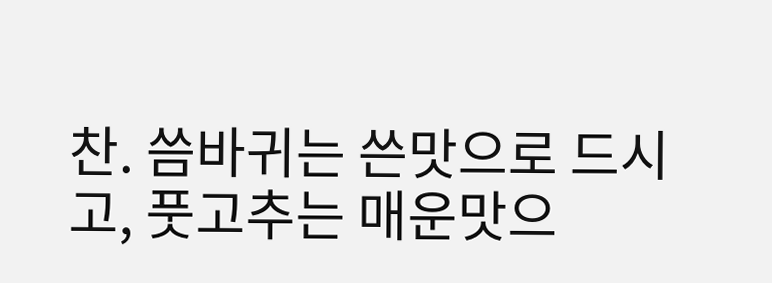찬. 씀바귀는 쓴맛으로 드시고, 풋고추는 매운맛으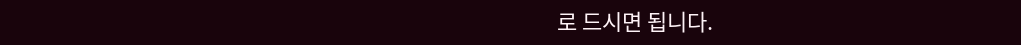로 드시면 됩니다.